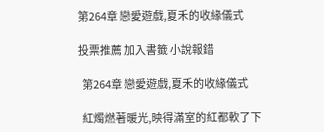第264章 戀愛遊戲,夏禾的收緣儀式

投票推薦 加入書籤 小說報錯

  第264章 戀愛遊戲,夏禾的收緣儀式

  紅燭燃著暖光,映得滿室的紅都軟了下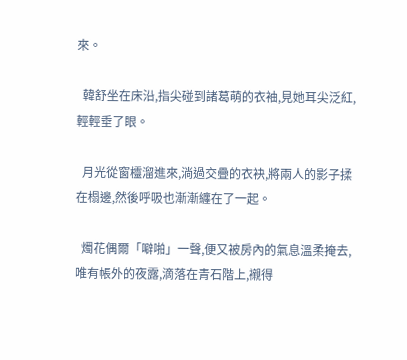來。

  韓舒坐在床沿,指尖碰到諸葛萌的衣袖,見她耳尖泛紅,輕輕垂了眼。

  月光從窗欞溜進來,淌過交疊的衣袂,將兩人的影子揉在榻邊,然後呼吸也漸漸纏在了一起。

  燭花偶爾「噼啪」一聲,便又被房內的氣息溫柔掩去,唯有帳外的夜露,滴落在青石階上,襯得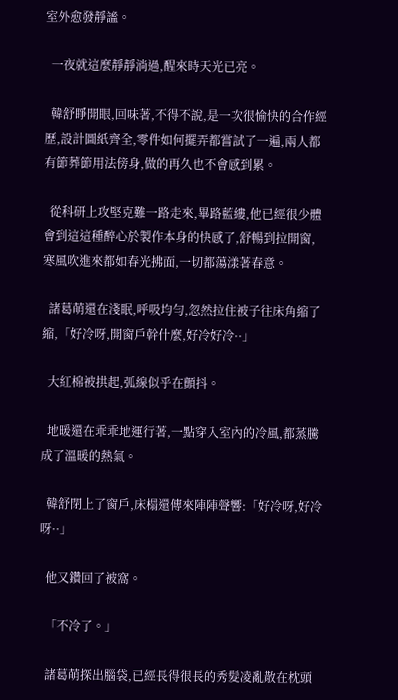室外愈發靜謐。

  一夜就這麼靜靜淌過,醒來時天光已亮。

  韓舒睜開眼,回味著,不得不說,是一次很愉快的合作經歷,設計圖紙齊全,零件如何擺弄都嘗試了一遍,兩人都有節葬節用法傍身,做的再久也不會感到累。

  從科研上攻堅克難一路走來,畢路藍縷,他已經很少體會到這這種醉心於製作本身的快感了,舒暢到拉開窗,寒風吹進來都如春光拂面,一切都蕩漾著春意。

  諸葛萌還在淺眠,呼吸均勻,忽然拉住被子往床角縮了縮,「好冷呀,開窗戶幹什麼,好冷好冷··」

  大紅棉被拱起,弧線似乎在顫抖。

  地暖還在乖乖地運行著,一點穿入室內的冷風,都蒸騰成了溫暖的熱氣。

  韓舒閉上了窗戶,床榻還傳來陣陣聲響:「好冷呀,好冷呀··」

  他又鑽回了被窩。

  「不冷了。」

  諸葛萌探出腦袋,已經長得很長的秀髮凌亂散在枕頭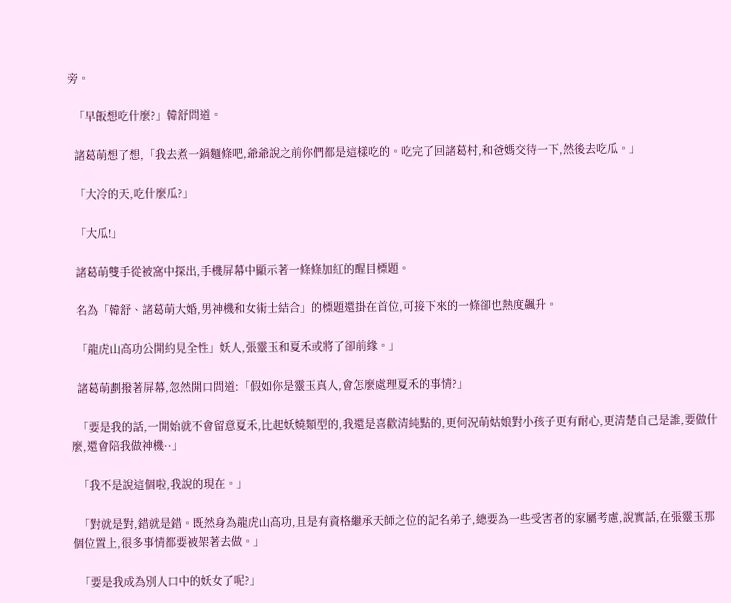旁。

  「早飯想吃什麼?」韓舒問道。

  諸葛萌想了想,「我去煮一鍋麵條吧,爺爺說之前你們都是這樣吃的。吃完了回諸葛村,和爸媽交待一下,然後去吃瓜。」

  「大冷的天,吃什麼瓜?」

  「大瓜!」

  諸葛萌雙手從被窩中探出,手機屏幕中顯示著一條條加紅的醒目標題。

  名為「韓舒、諸葛萌大婚,男神機和女術士結合」的標題還掛在首位,可接下來的一條卻也熱度飆升。

  「龍虎山高功公開約見全性」妖人,張靈玉和夏禾或將了卻前緣。」

  諸葛萌劃撥著屏幕,忽然開口問道:「假如你是靈玉真人,會怎麼處理夏禾的事情?」

  「要是我的話,一開始就不會留意夏禾,比起妖嬈類型的,我還是喜歡清純點的,更何況萌姑娘對小孩子更有耐心,更清楚自己是誰,要做什麼,還會陪我做神機··」

  「我不是說這個啦,我說的現在。」

  「對就是對,錯就是錯。既然身為龍虎山高功,且是有資格繼承天師之位的記名弟子,總要為一些受害者的家屬考慮,說實話,在張靈玉那個位置上,很多事情都要被架著去做。」

  「要是我成為別人口中的妖女了呢?」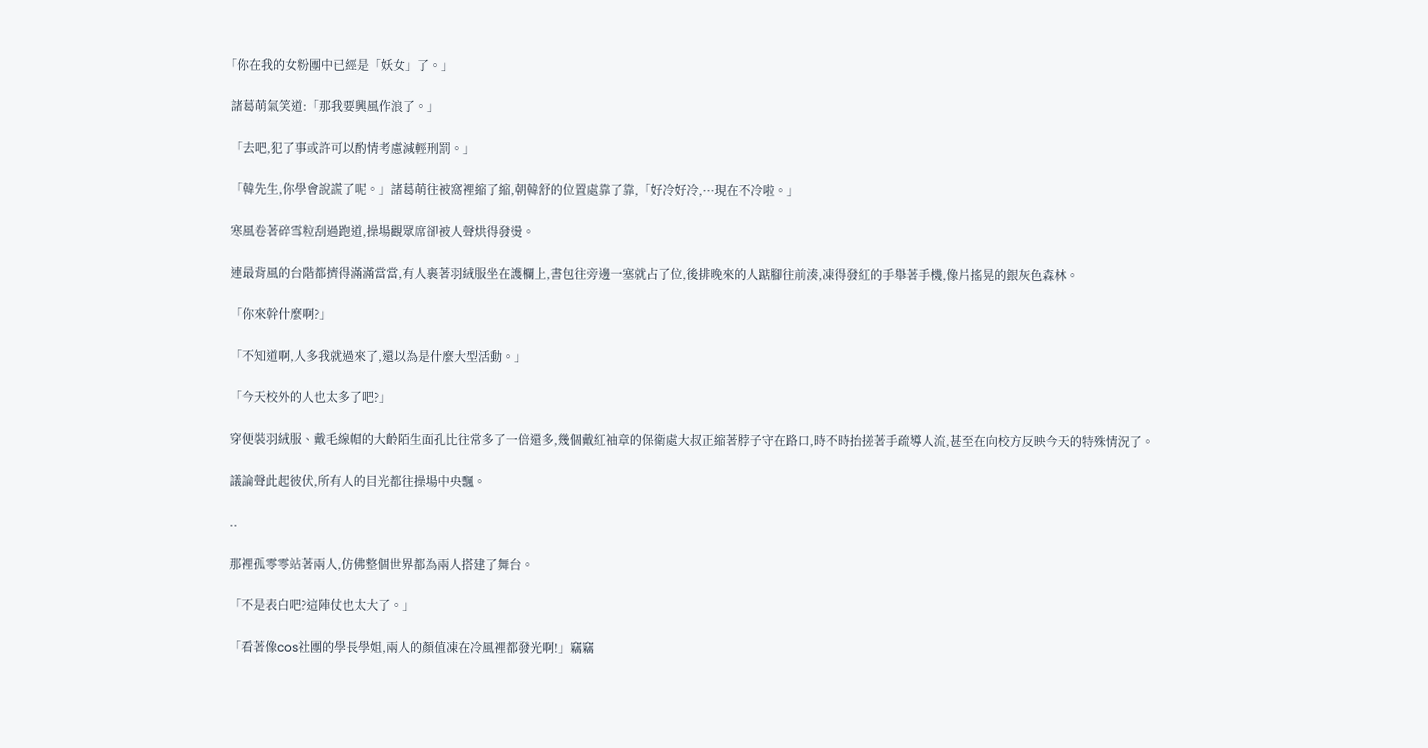「你在我的女粉團中已經是「妖女」了。」

  諸葛萌氣笑道:「那我要興風作浪了。」

  「去吧,犯了事或許可以酌情考慮減輕刑罰。」

  「韓先生,你學會說謊了呢。」諸葛萌往被窩裡縮了縮,朝韓舒的位置處靠了靠,「好冷好冷,···現在不冷啦。」

  寒風卷著碎雪粒刮過跑道,操場觀眾席卻被人聲烘得發燙。

  連最背風的台階都擠得滿滿當當,有人裹著羽絨服坐在護欄上,書包往旁邊一塞就占了位,後排晚來的人踮腳往前湊,凍得發紅的手舉著手機,像片搖晃的銀灰色森林。

  「你來幹什麼啊?」

  「不知道啊,人多我就過來了,還以為是什麼大型活動。」

  「今天校外的人也太多了吧?」

  穿便裝羽絨服、戴毛線帽的大齡陌生面孔比往常多了一倍還多,幾個戴紅袖章的保衛處大叔正縮著脖子守在路口,時不時抬搓著手疏導人流,甚至在向校方反映今天的特殊情況了。

  議論聲此起彼伏,所有人的目光都往操場中央飄。

  ..

  那裡孤零零站著兩人,仿佛整個世界都為兩人搭建了舞台。

  「不是表白吧?這陣仗也太大了。」

  「看著像cos社團的學長學姐,兩人的顏值凍在冷風裡都發光啊!」竊竊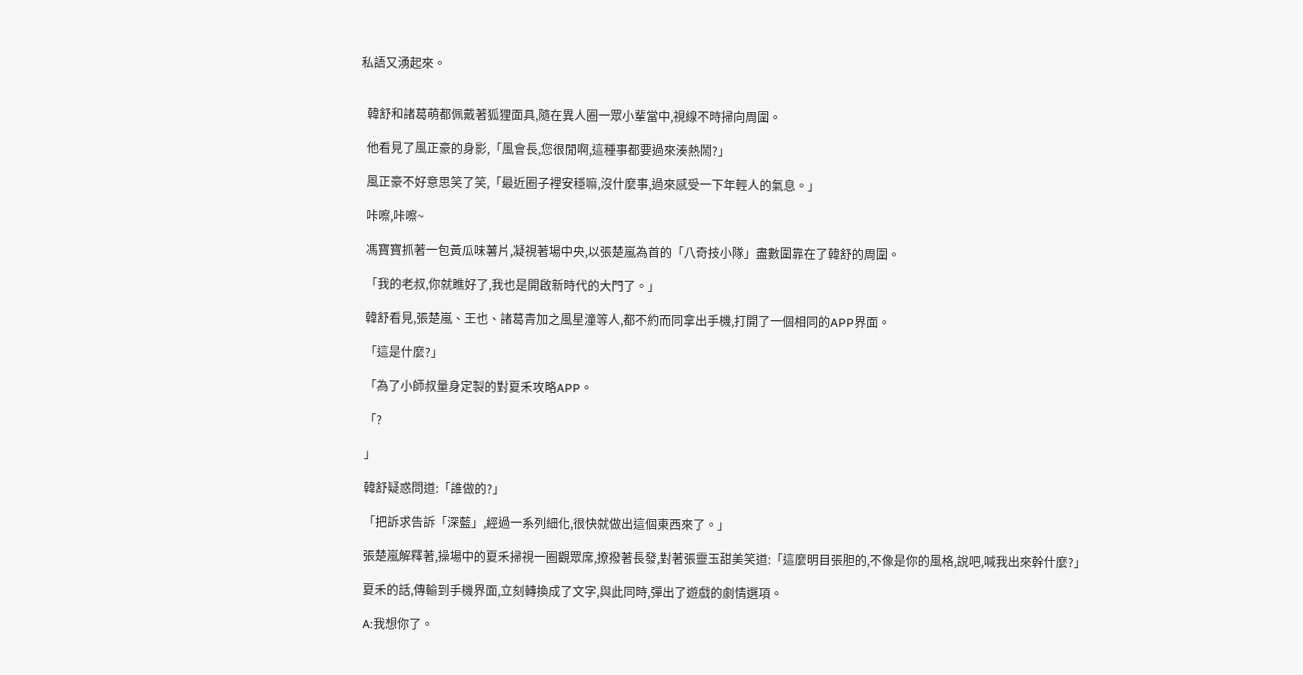私語又湧起來。


  韓舒和諸葛萌都佩戴著狐狸面具,隨在異人圈一眾小輩當中,視線不時掃向周圍。

  他看見了風正豪的身影,「風會長,您很閒啊,這種事都要過來湊熱鬧?」

  風正豪不好意思笑了笑,「最近圈子裡安穩嘛,沒什麼事,過來感受一下年輕人的氣息。」

  咔嚓,咔嚓~

  馮寶寶抓著一包黃瓜味薯片,凝視著場中央,以張楚嵐為首的「八奇技小隊」盡數圍靠在了韓舒的周圍。

  「我的老叔,你就瞧好了,我也是開啟新時代的大門了。」

  韓舒看見,張楚嵐、王也、諸葛青加之風星潼等人,都不約而同拿出手機,打開了一個相同的APP界面。

  「這是什麼?」

  「為了小師叔量身定製的對夏禾攻略APP。

  「?

  」

  韓舒疑惑問道:「誰做的?」

  「把訴求告訴「深藍」,經過一系列細化,很快就做出這個東西來了。」

  張楚嵐解釋著,操場中的夏禾掃視一圈觀眾席,撩撥著長發,對著張靈玉甜美笑道:「這麼明目張胆的,不像是你的風格,說吧,喊我出來幹什麼?」

  夏禾的話,傳輸到手機界面,立刻轉換成了文字,與此同時,彈出了遊戲的劇情選項。

  A:我想你了。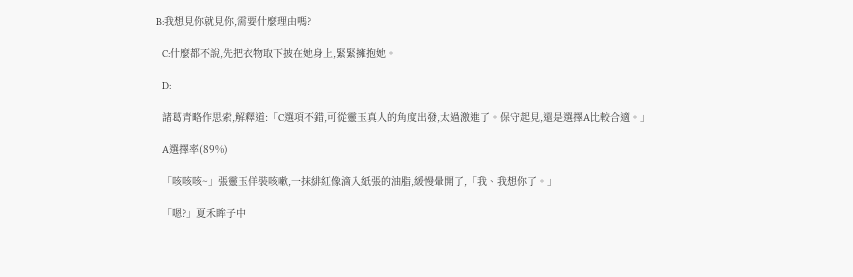B:我想見你就見你,需要什麼理由嗎?

  C:什麼都不說,先把衣物取下披在她身上,緊緊擁抱她。

  D:

  諸葛青略作思索,解釋道:「C選項不錯,可從靈玉真人的角度出發,太過激進了。保守起見,還是選擇A比較合適。」

  A選擇率(89%)

  「咳咳咳~」張靈玉佯裝咳嗽,一抹緋紅像滴入紙張的油脂,緩慢暈開了,「我、我想你了。」

  「嗯?」夏禾眸子中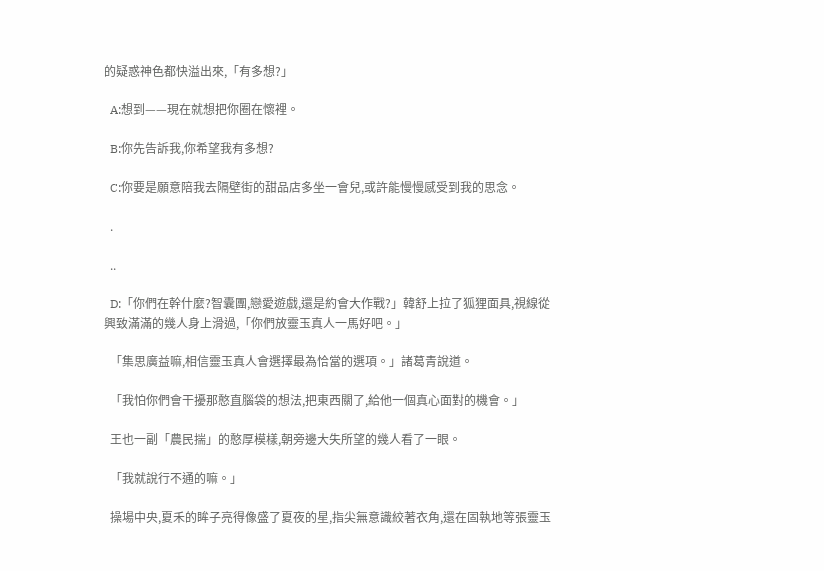的疑惑神色都快溢出來,「有多想?」

  A:想到——現在就想把你圈在懷裡。

  B:你先告訴我,你希望我有多想?

  C:你要是願意陪我去隔壁街的甜品店多坐一會兒,或許能慢慢感受到我的思念。

  .

  ..

  D:「你們在幹什麼?智囊團,戀愛遊戲,還是約會大作戰?」韓舒上拉了狐狸面具,視線從興致滿滿的幾人身上滑過,「你們放靈玉真人一馬好吧。」

  「集思廣益嘛,相信靈玉真人會選擇最為恰當的選項。」諸葛青說道。

  「我怕你們會干擾那憨直腦袋的想法,把東西關了,給他一個真心面對的機會。」

  王也一副「農民揣」的憨厚模樣,朝旁邊大失所望的幾人看了一眼。

  「我就說行不通的嘛。」

  操場中央,夏禾的眸子亮得像盛了夏夜的星,指尖無意識絞著衣角,還在固執地等張靈玉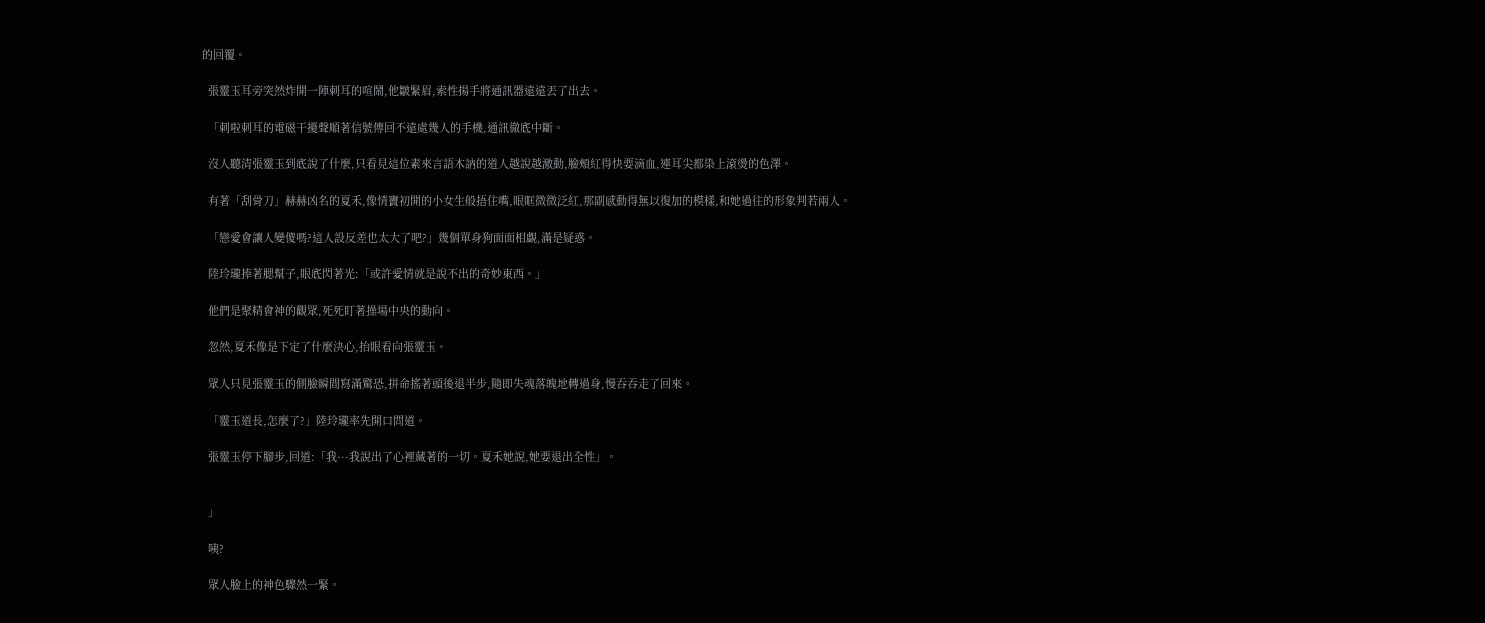的回覆。

  張靈玉耳旁突然炸開一陣刺耳的喧鬧,他皺緊眉,索性揚手將通訊器遠遠丟了出去。

  「刺啦刺耳的電磁干擾聲順著信號傳回不遠處幾人的手機,通訊徹底中斷。

  沒人聽清張靈玉到底說了什麼,只看見這位素來言語木訥的道人越說越激動,臉頰紅得快要滴血,連耳尖都染上滾燙的色澤。

  有著「刮骨刀」赫赫凶名的夏禾,像情竇初開的小女生般捂住嘴,眼眶微微泛紅,那副感動得無以復加的模樣,和她過往的形象判若兩人。

  「戀愛會讓人變傻嗎?這人設反差也太大了吧?」幾個單身狗面面相覷,滿是疑惑。

  陸玲瓏捧著腮幫子,眼底閃著光:「或許愛情就是說不出的奇妙東西。」

  他們是聚精會神的觀眾,死死盯著操場中央的動向。

  忽然,夏禾像是下定了什麼決心,抬眼看向張靈玉。

  眾人只見張靈玉的側臉瞬間寫滿驚恐,拼命搖著頭後退半步,隨即失魂落魄地轉過身,慢吞吞走了回來。

  「靈玉道長,怎麼了?」陸玲瓏率先開口問道。

  張靈玉停下腳步,回道:「我···我說出了心裡藏著的一切。夏禾她說,她要退出全性」。


  」

  咦?

  眾人臉上的神色驟然一緊。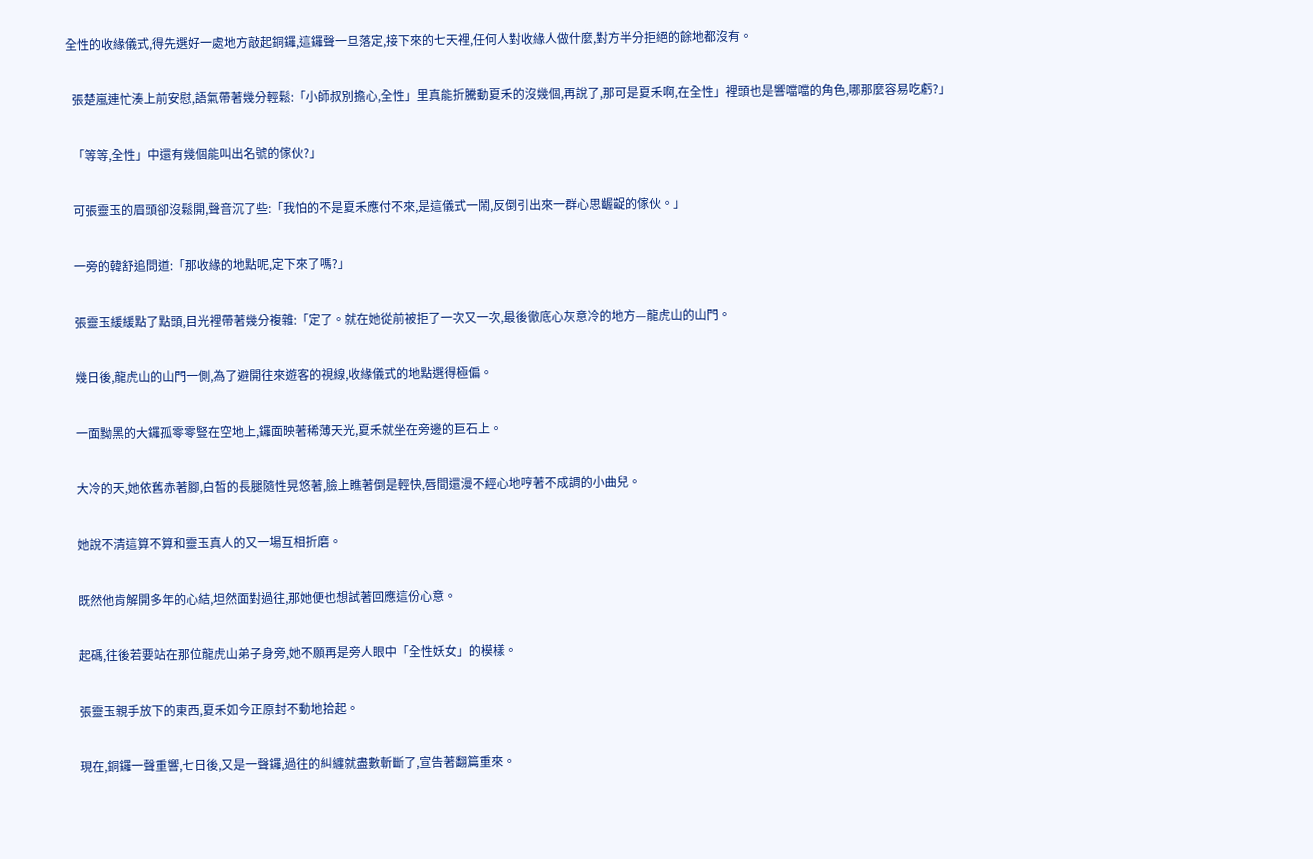全性的收緣儀式,得先選好一處地方敲起銅鑼,這鑼聲一旦落定,接下來的七天裡,任何人對收緣人做什麼,對方半分拒絕的餘地都沒有。

  張楚嵐連忙湊上前安慰,語氣帶著幾分輕鬆:「小師叔別擔心,全性」里真能折騰動夏禾的沒幾個,再說了,那可是夏禾啊,在全性」裡頭也是響噹噹的角色,哪那麼容易吃虧?」

  「等等,全性」中還有幾個能叫出名號的傢伙?」

  可張靈玉的眉頭卻沒鬆開,聲音沉了些:「我怕的不是夏禾應付不來,是這儀式一鬧,反倒引出來一群心思齷齪的傢伙。」

  一旁的韓舒追問道:「那收緣的地點呢,定下來了嗎?」

  張靈玉緩緩點了點頭,目光裡帶著幾分複雜:「定了。就在她從前被拒了一次又一次,最後徹底心灰意冷的地方—龍虎山的山門。

  幾日後,龍虎山的山門一側,為了避開往來遊客的視線,收緣儀式的地點選得極偏。

  一面黝黑的大鑼孤零零豎在空地上,鑼面映著稀薄天光,夏禾就坐在旁邊的巨石上。

  大冷的天,她依舊赤著腳,白皙的長腿隨性晃悠著,臉上瞧著倒是輕快,唇間還漫不經心地哼著不成調的小曲兒。

  她說不清這算不算和靈玉真人的又一場互相折磨。

  既然他肯解開多年的心結,坦然面對過往,那她便也想試著回應這份心意。

  起碼,往後若要站在那位龍虎山弟子身旁,她不願再是旁人眼中「全性妖女」的模樣。

  張靈玉親手放下的東西,夏禾如今正原封不動地拾起。

  現在,銅鑼一聲重響,七日後,又是一聲鑼,過往的糾纏就盡數斬斷了,宣告著翻篇重來。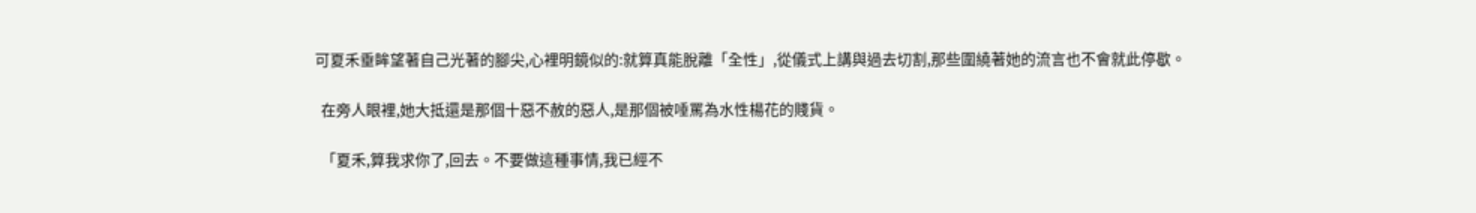可夏禾垂眸望著自己光著的腳尖,心裡明鏡似的:就算真能脫離「全性」,從儀式上講與過去切割,那些圍繞著她的流言也不會就此停歇。

  在旁人眼裡,她大抵還是那個十惡不赦的惡人,是那個被唾罵為水性楊花的賤貨。

  「夏禾,算我求你了,回去。不要做這種事情,我已經不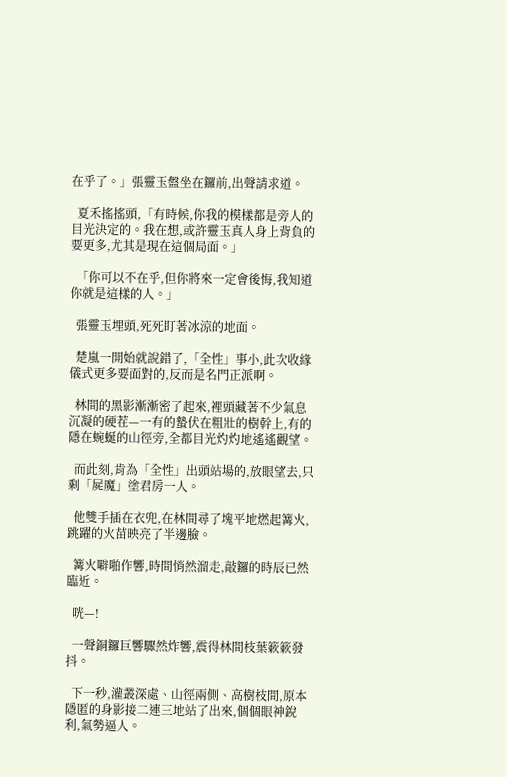在乎了。」張靈玉盤坐在鑼前,出聲請求道。

  夏禾搖搖頭,「有時候,你我的模樣都是旁人的目光決定的。我在想,或許靈玉真人身上背負的要更多,尤其是現在這個局面。」

  「你可以不在乎,但你將來一定會後悔,我知道你就是這樣的人。」

  張靈玉埋頭,死死盯著冰涼的地面。

  楚嵐一開始就說錯了,「全性」事小,此次收緣儀式更多要面對的,反而是名門正派啊。

  林間的黑影漸漸密了起來,裡頭藏著不少氣息沉凝的硬茬—一有的蟄伏在粗壯的樹幹上,有的隱在蜿蜒的山徑旁,全都目光灼灼地遙遙觀望。

  而此刻,肯為「全性」出頭站場的,放眼望去,只剩「屍魔」塗君房一人。

  他雙手插在衣兜,在林間尋了塊平地燃起篝火,跳躍的火苗映亮了半邊臉。

  篝火噼啪作響,時間悄然溜走,敲鑼的時辰已然臨近。

  咣—!

  一聲銅鑼巨響驟然炸響,震得林間枝葉簌簌發抖。

  下一秒,灌叢深處、山徑兩側、高樹枝間,原本隱匿的身影接二連三地站了出來,個個眼神銳利,氣勢逼人。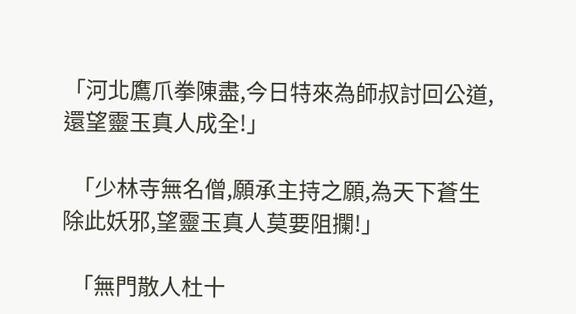「河北鷹爪拳陳盡,今日特來為師叔討回公道,還望靈玉真人成全!」

  「少林寺無名僧,願承主持之願,為天下蒼生除此妖邪,望靈玉真人莫要阻攔!」

  「無門散人杜十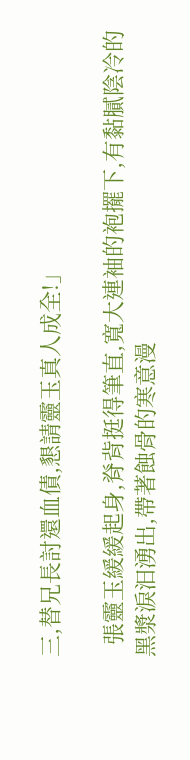三,替兄長討還血債,懇請靈玉真人成全!」

  張靈玉緩緩起身,脊背挺得筆直,寬大連袖的袍擺下,有黏膩陰冷的黑漿淚汩湧出,帶著蝕骨的寒意漫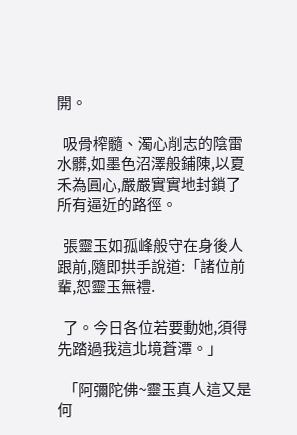開。

  吸骨榨髓、濁心削志的陰雷水髒,如墨色沼澤般鋪陳,以夏禾為圓心,嚴嚴實實地封鎖了所有逼近的路徑。

  張靈玉如孤峰般守在身後人跟前,隨即拱手說道:「諸位前輩,恕靈玉無禮.

  了。今日各位若要動她,須得先踏過我這北境蒼潭。」

  「阿彌陀佛~靈玉真人這又是何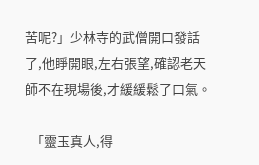苦呢?」少林寺的武僧開口發話了,他睜開眼,左右張望,確認老天師不在現場後,才緩緩鬆了口氣。

  「靈玉真人,得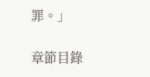罪。」

章節目錄